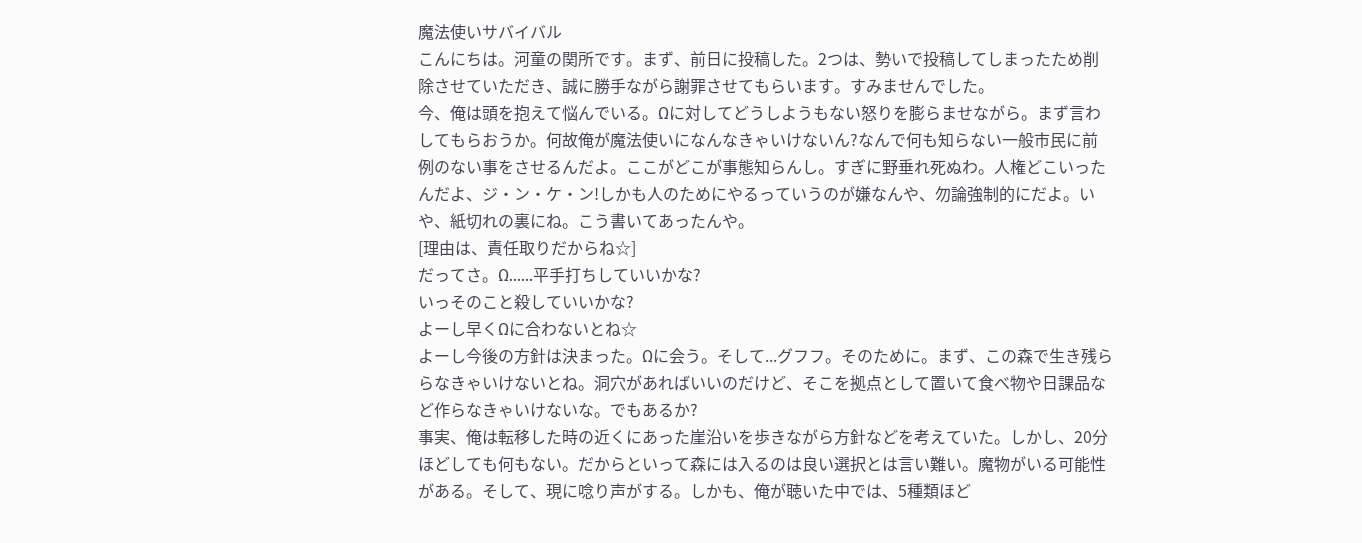魔法使いサバイバル
こんにちは。河童の関所です。まず、前日に投稿した。2つは、勢いで投稿してしまったため削除させていただき、誠に勝手ながら謝罪させてもらいます。すみませんでした。
今、俺は頭を抱えて悩んでいる。Ωに対してどうしようもない怒りを膨らませながら。まず言わしてもらおうか。何故俺が魔法使いになんなきゃいけないん?なんで何も知らない一般市民に前例のない事をさせるんだよ。ここがどこが事態知らんし。すぎに野垂れ死ぬわ。人権どこいったんだよ、ジ・ン・ケ・ン!しかも人のためにやるっていうのが嫌なんや、勿論強制的にだよ。いや、紙切れの裏にね。こう書いてあったんや。
[理由は、責任取りだからね☆]
だってさ。Ω......平手打ちしていいかな?
いっそのこと殺していいかな?
よーし早くΩに合わないとね☆
よーし今後の方針は決まった。Ωに会う。そして...グフフ。そのために。まず、この森で生き残ららなきゃいけないとね。洞穴があればいいのだけど、そこを拠点として置いて食べ物や日課品など作らなきゃいけないな。でもあるか?
事実、俺は転移した時の近くにあった崖沿いを歩きながら方針などを考えていた。しかし、20分ほどしても何もない。だからといって森には入るのは良い選択とは言い難い。魔物がいる可能性がある。そして、現に唸り声がする。しかも、俺が聴いた中では、5種類ほど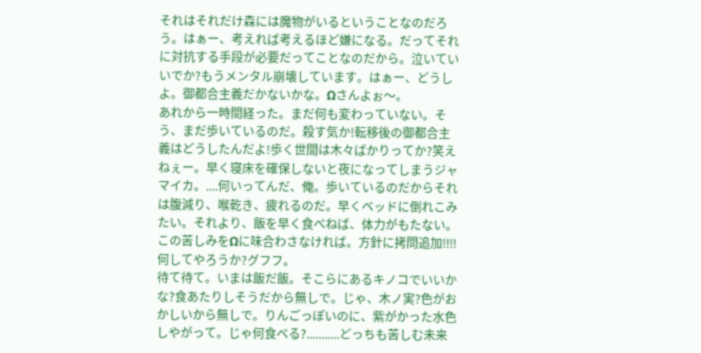それはそれだけ森には魔物がいるということなのだろう。はぁー、考えれば考えるほど嫌になる。だってそれに対抗する手段が必要だってことなのだから。泣いていいでか?もうメンタル崩壊しています。はぁー、どうしよ。御都合主義だかないかな。Ωさんよぉ〜。
あれから一時間経った。まだ何も変わっていない。そう、まだ歩いているのだ。殺す気か!転移後の御都合主義はどうしたんだよ!歩く世間は木々ばかりってか?笑えねぇー。早く寝床を確保しないと夜になってしまうジャマイカ。....何いってんだ、俺。歩いているのだからそれは腹減り、喉乾き、疲れるのだ。早くベッドに倒れこみたい。それより、飯を早く食べねば、体力がもたない。この苦しみをΩに味合わさなければ。方針に拷問追加‼‼何してやろうか?グフフ。
待て待て。いまは飯だ飯。そこらにあるキノコでいいかな?食あたりしそうだから無しで。じゃ、木ノ実?色がおかしいから無しで。りんごっぽいのに、紫がかった水色しやがって。じゃ何食べる?...........どっちも苦しむ未来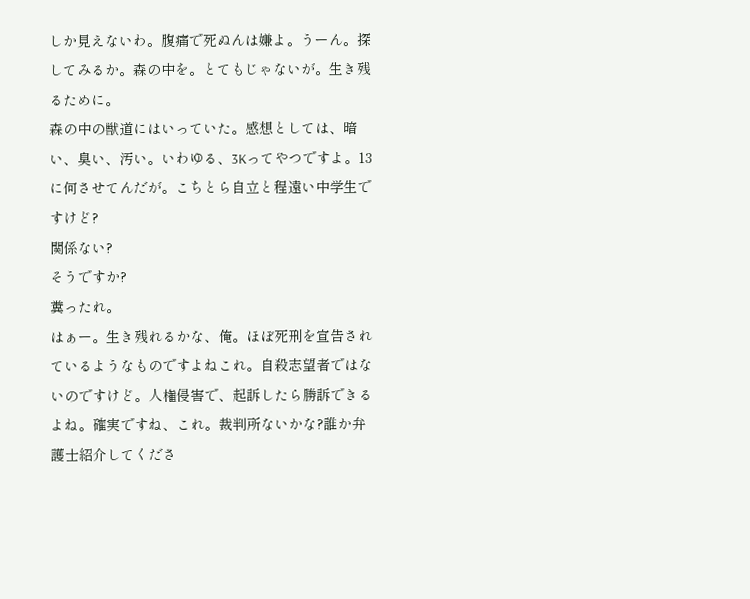しか見えないわ。腹痛で死ぬんは嫌よ。うーん。探してみるか。森の中を。とてもじゃないが。生き残るために。
森の中の獣道にはいっていた。感想としては、暗い、臭い、汚い。いわゆる、3Kってやつですよ。13に何させてんだが。こちとら自立と程遠い中学生ですけど?
関係ない?
そうですか?
糞ったれ。
はぁー。生き残れるかな、俺。ほぼ死刑を宣告されているようなものですよねこれ。自殺志望者ではないのですけど。人権侵害で、起訴したら勝訴できるよね。確実ですね、これ。裁判所ないかな?誰か弁護士紹介してくださ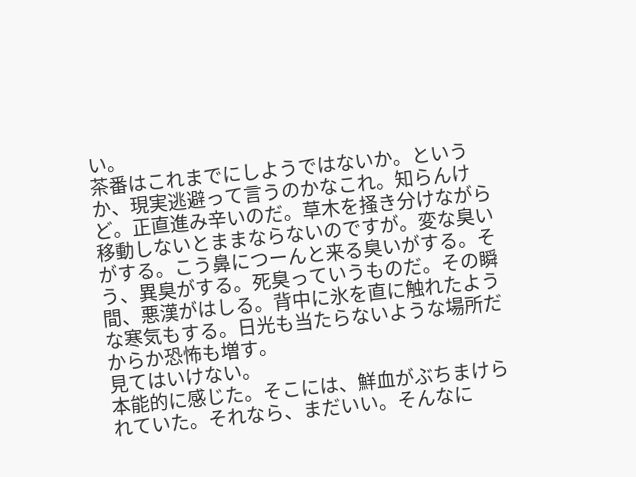い。
茶番はこれまでにしようではないか。というか、現実逃避って言うのかなこれ。知らんけど。正直進み辛いのだ。草木を掻き分けながら移動しないとままならないのですが。変な臭いがする。こう鼻につーんと来る臭いがする。そう、異臭がする。死臭っていうものだ。その瞬間、悪漢がはしる。背中に氷を直に触れたような寒気もする。日光も当たらないような場所だからか恐怖も増す。
見てはいけない。
本能的に感じた。そこには、鮮血がぶちまけられていた。それなら、まだいい。そんなに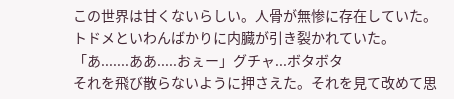この世界は甘くないらしい。人骨が無惨に存在していた。トドメといわんばかりに内臓が引き裂かれていた。
「あ.......ああ.....おぇー」グチャ...ボタボタ
それを飛び散らないように押さえた。それを見て改めて思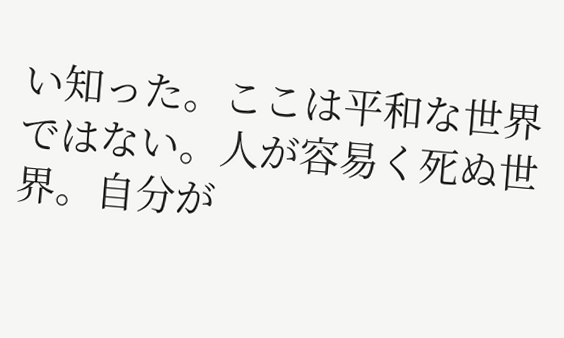い知った。ここは平和な世界ではない。人が容易く死ぬ世界。自分が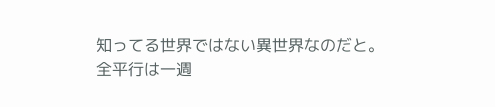知ってる世界ではない異世界なのだと。
全平行は一週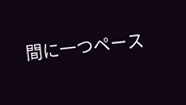間に一つペース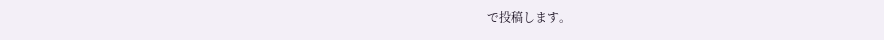で投稿します。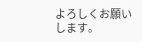よろしくお願いします。